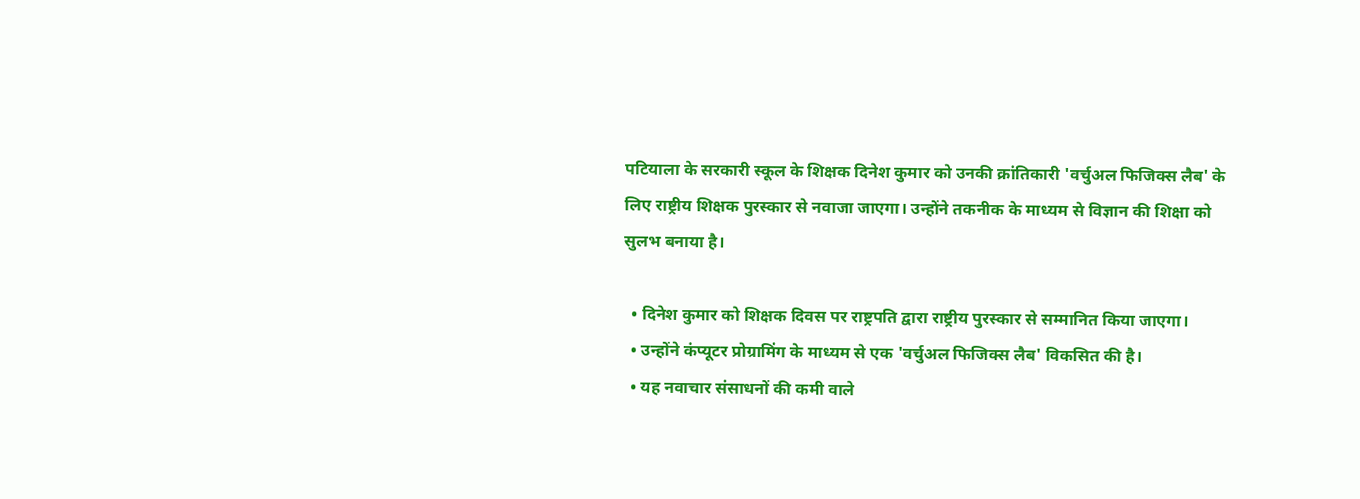पटियाला के सरकारी स्कूल के शिक्षक दिनेश कुमार को उनकी क्रांतिकारी 'वर्चुअल फिजिक्स लैब' के लिए राष्ट्रीय शिक्षक पुरस्कार से नवाजा जाएगा। उन्होंने तकनीक के माध्यम से विज्ञान की शिक्षा को सुलभ बनाया है।

  • दिनेश कुमार को शिक्षक दिवस पर राष्ट्रपति द्वारा राष्ट्रीय पुरस्कार से सम्मानित किया जाएगा।
  • उन्होंने कंप्यूटर प्रोग्रामिंग के माध्यम से एक 'वर्चुअल फिजिक्स लैब' विकसित की है।
  • यह नवाचार संसाधनों की कमी वाले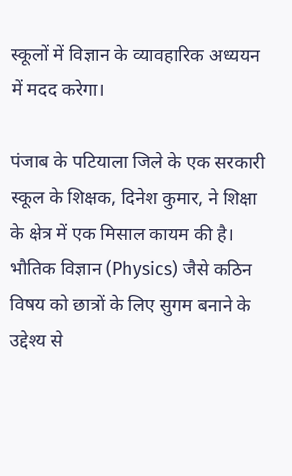स्कूलों में विज्ञान के व्यावहारिक अध्ययन में मदद करेगा।

पंजाब के पटियाला जिले के एक सरकारी स्कूल के शिक्षक, दिनेश कुमार, ने शिक्षा के क्षेत्र में एक मिसाल कायम की है। भौतिक विज्ञान (Physics) जैसे कठिन विषय को छात्रों के लिए सुगम बनाने के उद्देश्य से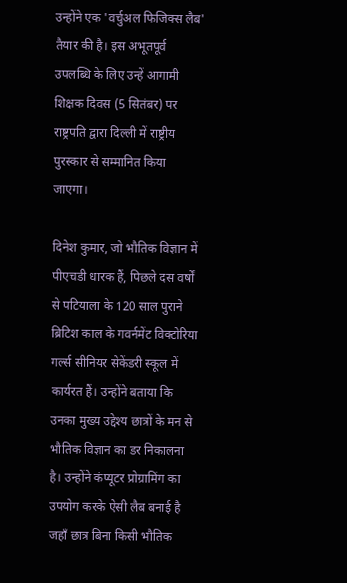उन्होंने एक 'वर्चुअल फिजिक्स लैब' तैयार की है। इस अभूतपूर्व उपलब्धि के लिए उन्हें आगामी शिक्षक दिवस (5 सितंबर) पर राष्ट्रपति द्वारा दिल्ली में राष्ट्रीय पुरस्कार से सम्मानित किया जाएगा।

दिनेश कुमार, जो भौतिक विज्ञान में पीएचडी धारक हैं, पिछले दस वर्षों से पटियाला के 120 साल पुराने ब्रिटिश काल के गवर्नमेंट विक्टोरिया गर्ल्स सीनियर सेकेंडरी स्कूल में कार्यरत हैं। उन्होंने बताया कि उनका मुख्य उद्देश्य छात्रों के मन से भौतिक विज्ञान का डर निकालना है। उन्होंने कंप्यूटर प्रोग्रामिंग का उपयोग करके ऐसी लैब बनाई है जहाँ छात्र बिना किसी भौतिक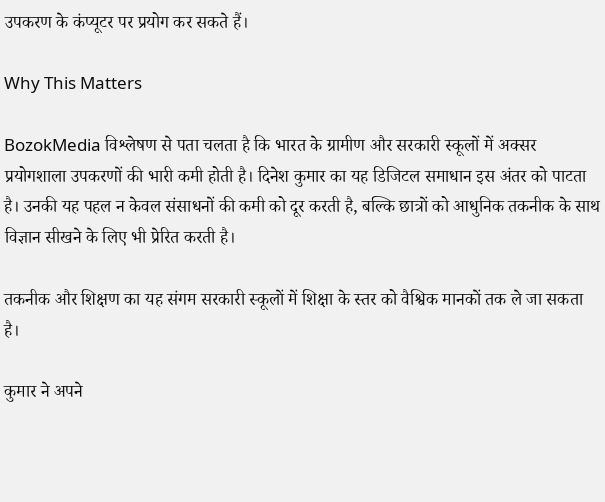उपकरण के कंप्यूटर पर प्रयोग कर सकते हैं।

Why This Matters

BozokMedia विश्लेषण से पता चलता है कि भारत के ग्रामीण और सरकारी स्कूलों में अक्सर प्रयोगशाला उपकरणों की भारी कमी होती है। दिनेश कुमार का यह डिजिटल समाधान इस अंतर को पाटता है। उनकी यह पहल न केवल संसाधनों की कमी को दूर करती है, बल्कि छात्रों को आधुनिक तकनीक के साथ विज्ञान सीखने के लिए भी प्रेरित करती है।

तकनीक और शिक्षण का यह संगम सरकारी स्कूलों में शिक्षा के स्तर को वैश्विक मानकों तक ले जा सकता है।

कुमार ने अपने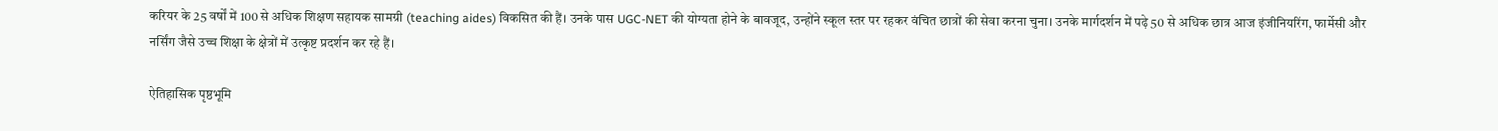करियर के 25 वर्षों में 100 से अधिक शिक्षण सहायक सामग्री (teaching aides) विकसित की हैं। उनके पास UGC-NET की योग्यता होने के बावजूद, उन्होंने स्कूल स्तर पर रहकर वंचित छात्रों की सेवा करना चुना। उनके मार्गदर्शन में पढ़े 50 से अधिक छात्र आज इंजीनियरिंग, फार्मेसी और नर्सिंग जैसे उच्च शिक्षा के क्षेत्रों में उत्कृष्ट प्रदर्शन कर रहे हैं।

ऐतिहासिक पृष्ठभूमि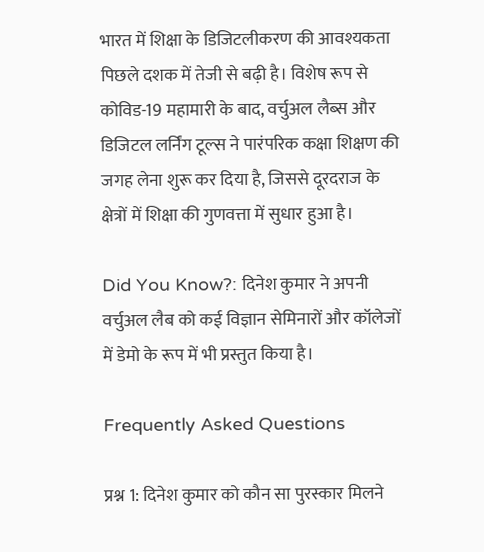भारत में शिक्षा के डिजिटलीकरण की आवश्यकता पिछले दशक में तेजी से बढ़ी है। विशेष रूप से कोविड-19 महामारी के बाद, वर्चुअल लैब्स और डिजिटल लर्निंग टूल्स ने पारंपरिक कक्षा शिक्षण की जगह लेना शुरू कर दिया है, जिससे दूरदराज के क्षेत्रों में शिक्षा की गुणवत्ता में सुधार हुआ है।

Did You Know?: दिनेश कुमार ने अपनी वर्चुअल लैब को कई विज्ञान सेमिनारों और कॉलेजों में डेमो के रूप में भी प्रस्तुत किया है।

Frequently Asked Questions

प्रश्न 1: दिनेश कुमार को कौन सा पुरस्कार मिलने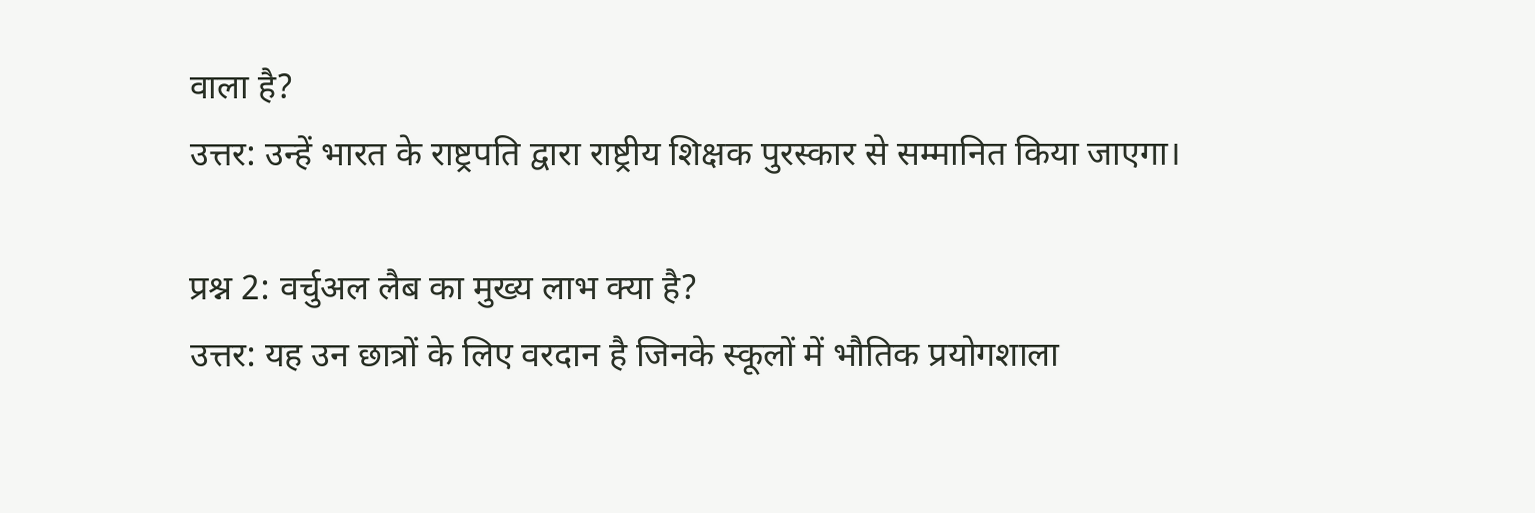वाला है?
उत्तर: उन्हें भारत के राष्ट्रपति द्वारा राष्ट्रीय शिक्षक पुरस्कार से सम्मानित किया जाएगा।

प्रश्न 2: वर्चुअल लैब का मुख्य लाभ क्या है?
उत्तर: यह उन छात्रों के लिए वरदान है जिनके स्कूलों में भौतिक प्रयोगशाला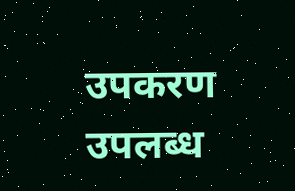उपकरण उपलब्ध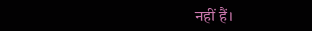नहीं हैं।